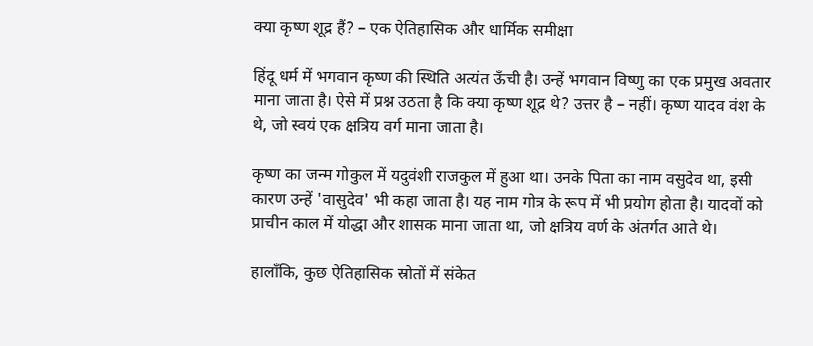क्या कृष्ण शूद्र हैं? – एक ऐतिहासिक और धार्मिक समीक्षा

हिंदू धर्म में भगवान कृष्ण की स्थिति अत्यंत ऊँची है। उन्हें भगवान विष्णु का एक प्रमुख अवतार माना जाता है। ऐसे में प्रश्न उठता है कि क्या कृष्ण शूद्र थे? उत्तर है – नहीं। कृष्ण यादव वंश के थे, जो स्वयं एक क्षत्रिय वर्ग माना जाता है।

कृष्ण का जन्म गोकुल में यदुवंशी राजकुल में हुआ था। उनके पिता का नाम वसुदेव था, इसी कारण उन्हें 'वासुदेव' भी कहा जाता है। यह नाम गोत्र के रूप में भी प्रयोग होता है। यादवों को प्राचीन काल में योद्धा और शासक माना जाता था, जो क्षत्रिय वर्ण के अंतर्गत आते थे।

हालाँकि, कुछ ऐतिहासिक स्रोतों में संकेत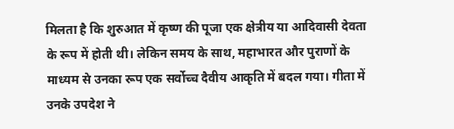मिलता है कि शुरुआत में कृष्ण की पूजा एक क्षेत्रीय या आदिवासी देवता के रूप में होती थी। लेकिन समय के साथ, महाभारत और पुराणों के माध्यम से उनका रूप एक सर्वोच्च दैवीय आकृति में बदल गया। गीता में उनके उपदेश ने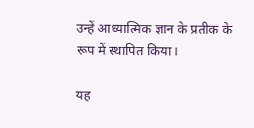उन्हें आध्यात्मिक ज्ञान के प्रतीक के रूप में स्थापित किया।

यह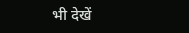भी देखें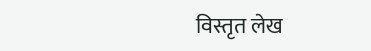विस्तृत लेख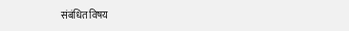संबंधित विषय